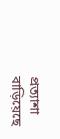প্রত্যাশা বাড়িয়েছে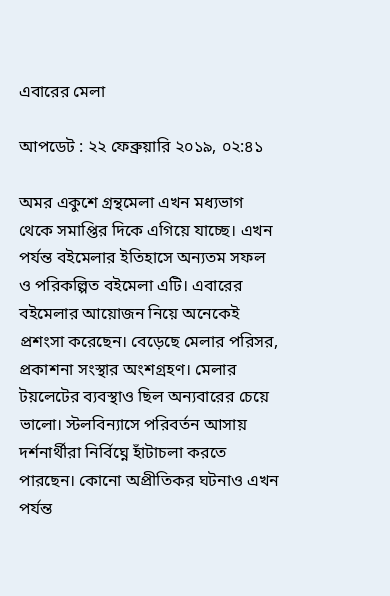এবারের মেলা

আপডেট : ২২ ফেব্রুয়ারি ২০১৯, ০২:৪১

অমর একুশে গ্রন্থমেলা এখন মধ্যভাগ থেকে সমাপ্তির দিকে এগিয়ে যাচ্ছে। এখন পর্যন্ত বইমেলার ইতিহাসে অন্যতম সফল ও পরিকল্পিত বইমেলা এটি। এবারের বইমেলার আয়োজন নিয়ে অনেকেই প্রশংসা করেছেন। বেড়েছে মেলার পরিসর, প্রকাশনা সংস্থার অংশগ্রহণ। মেলার টয়লেটের ব্যবস্থাও ছিল অন্যবারের চেয়ে ভালো। স্টলবিন্যাসে পরিবর্তন আসায় দর্শনার্থীরা নির্বিঘ্নে হাঁটাচলা করতে পারছেন। কোনো অপ্রীতিকর ঘটনাও এখন পর্যন্ত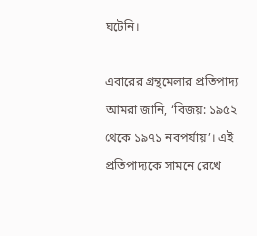ঘটেনি।

এবারের গ্রন্থমেলার প্রতিপাদ্য আমরা জানি, ‘বিজয়: ১৯৫২ থেকে ১৯৭১ নবপর্যায়’। এই প্রতিপাদ্যকে সামনে রেখে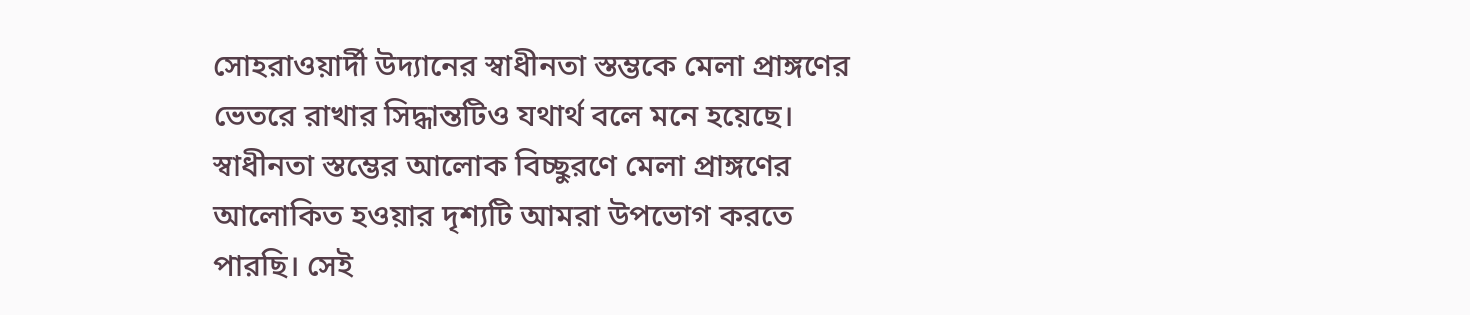সোহরাওয়ার্দী উদ্যানের স্বাধীনতা স্তম্ভকে মেলা প্রাঙ্গণের ভেতরে রাখার সিদ্ধান্তটিও যথার্থ বলে মনে হয়েছে। স্বাধীনতা স্তম্ভের আলোক বিচ্ছুরণে মেলা প্রাঙ্গণের আলোকিত হওয়ার দৃশ্যটি আমরা উপভোগ করতে পারছি। সেই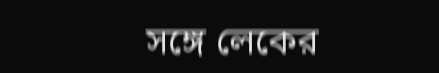সঙ্গে লেকের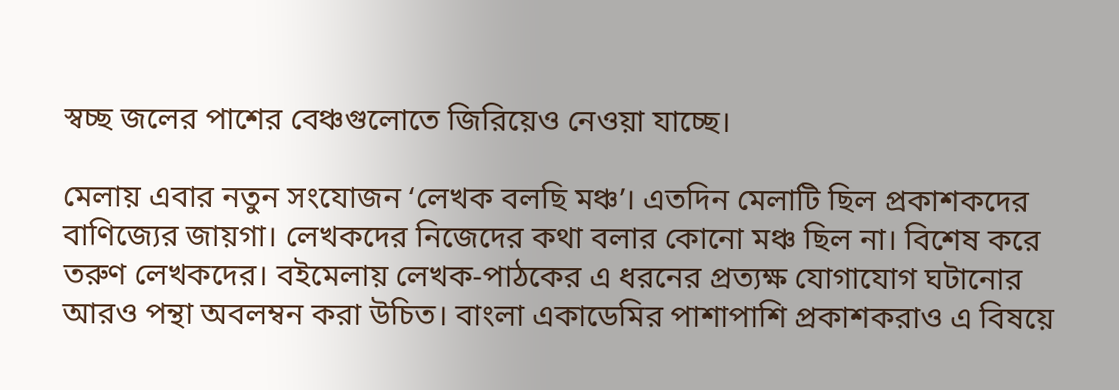স্বচ্ছ জলের পাশের বেঞ্চগুলোতে জিরিয়েও নেওয়া যাচ্ছে।

মেলায় এবার নতুন সংযোজন ‘লেখক বলছি মঞ্চ’। এতদিন মেলাটি ছিল প্রকাশকদের বাণিজ্যের জায়গা। লেখকদের নিজেদের কথা বলার কোনো মঞ্চ ছিল না। বিশেষ করে তরুণ লেখকদের। বইমেলায় লেখক-পাঠকের এ ধরনের প্রত্যক্ষ যোগাযোগ ঘটানোর আরও পন্থা অবলম্বন করা উচিত। বাংলা একাডেমির পাশাপাশি প্রকাশকরাও এ বিষয়ে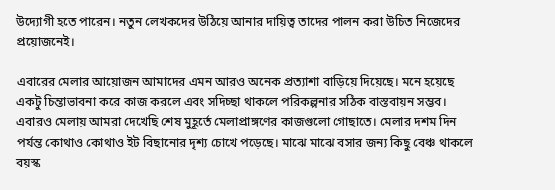উদ্যোগী হতে পারেন। নতুন লেখকদের উঠিয়ে আনার দায়িত্ব তাদের পালন করা উচিত নিজেদের প্রয়োজনেই।

এবারের মেলার আয়োজন আমাদের এমন আরও অনেক প্রত্যাশা বাড়িয়ে দিয়েছে। মনে হয়েছে একটু চিন্তাভাবনা করে কাজ করলে এবং সদিচ্ছা থাকলে পরিকল্পনার সঠিক বাস্তবায়ন সম্ভব। এবারও মেলায় আমরা দেখেছি শেষ মুহূর্তে মেলাপ্রাঙ্গণের কাজগুলো গোছাতে। মেলার দশম দিন পর্যন্ত কোথাও কোথাও ইট বিছানোর দৃশ্য চোখে পড়েছে। মাঝে মাঝে বসার জন্য কিছু বেঞ্চ থাকলে বয়স্ক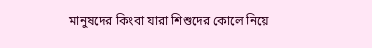মানুষদের কিংবা যারা শিশুদের কোলে নিয়ে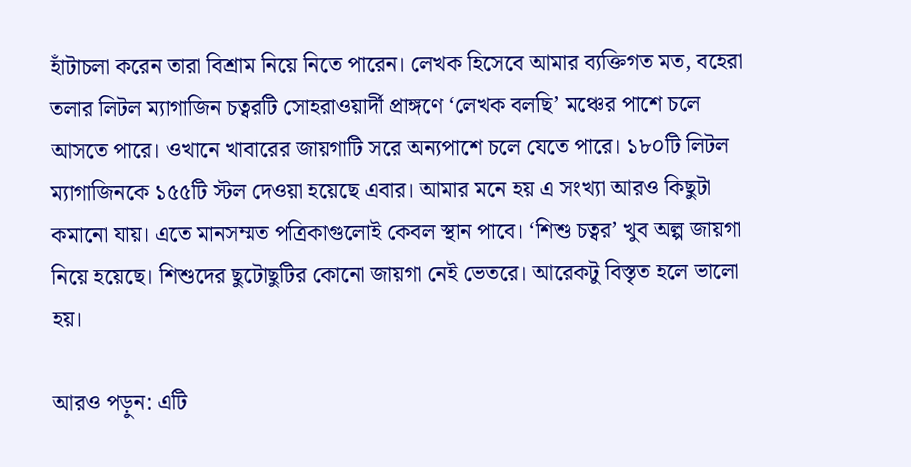হাঁটাচলা করেন তারা বিশ্রাম নিয়ে নিতে পারেন। লেখক হিসেবে আমার ব্যক্তিগত মত, বহেরা তলার লিটল ম্যাগাজিন চত্বরটি সোহরাওয়ার্দী প্রাঙ্গণে ‘লেখক বলছি’ মঞ্চের পাশে চলে আসতে পারে। ওখানে খাবারের জায়গাটি সরে অন্যপাশে চলে যেতে পারে। ১৮০টি লিটল ম্যাগাজিনকে ১৫৫টি স্টল দেওয়া হয়েছে এবার। আমার মনে হয় এ সংখ্যা আরও কিছুটা কমানো যায়। এতে মানসম্মত পত্রিকাগুলোই কেবল স্থান পাবে। ‘শিশু চত্বর’ খুব অল্প জায়গা নিয়ে হয়েছে। শিশুদের ছুটোছুটির কোনো জায়গা নেই ভেতরে। আরেকটু বিস্তৃত হলে ভালো হয়।

আরও পড়ুন: এটি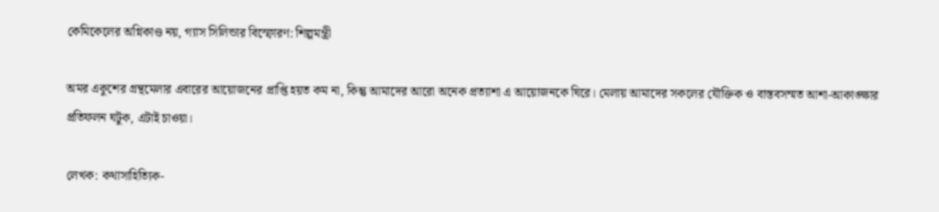কেমিকেলের অগ্নিকাণ্ড নয়, গ্যাস সিলিন্ডার বিস্ফোরণ: শিল্পমন্ত্রী

অমর একুশের গ্রন্থমেলার এবারের আয়োজনের প্রাপ্তি হয়ত কম না, কিন্তু আমাদের আরো অনেক প্রত্যাশা এ আয়োজনকে ঘিরে। মেলায় আমাদের সকলের যৌক্তিক ও বাস্তবসম্মত আশা-আকাঙ্ক্ষার প্রতিফলন ঘটুক, এটাই চাওয়া।

লেখক: কথাসাহিত্যিক-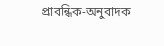প্রাবন্ধিক-অনুবাদক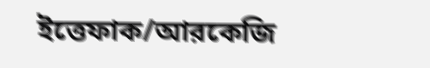ইত্তেফাক/আরকেজি